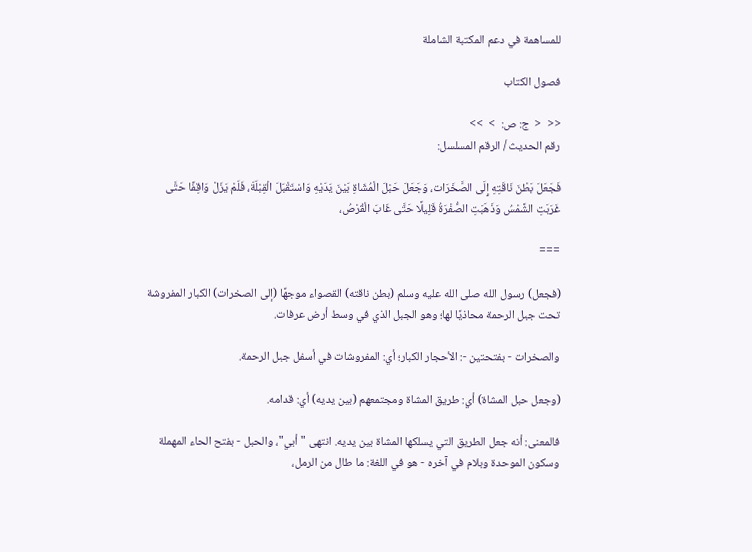للمساهمة في دعم المكتبة الشاملة

فصول الكتاب

<<  <  ج: ص:  >  >>
رقم الحديث / الرقم المسلسل:

فَجَعَلَ بَطْنَ نَاقَتِهِ إِلَى الصَّخَرَات، وَجَعَلَ حَبْلَ الْمُشَاةِ بَيْنَ يَدَيْهِ وَاسْتَقْبَلَ الْقِبْلَةَ، فَلَمْ يَزَلْ وَاقِفًا حَتَّى غَرَبَتِ الشَّمْسُ وَذَهَبَتِ الصُّفْرَةُ قَلِيلًا حَتَّى غَابَ الْقُرْصُ،

===

(فجعل) رسول الله صلى الله عليه وسلم (بطن ناقته) القصواء موجهًا (إلى الصخرات) الكبار المفروشة تحت جبل الرحمة محاذيًا لها؛ وهو الجبل الذي في وسط أرض عرفات.

والصخرات - بفتحتين -: الأحجار الكبار؛ أي: المفروشات في أسفل جبل الرحمة.

(وجعل حبل المشاة) أي: طريق المشاة ومجتمعهم (بين يديه) أي: قدامه.

فالمعنى: أنه جعل الطريق التي يسلكها المشاة بين يديه. انتهى "أبي"، والحبل - بفتح الحاء المهملة وسكون الموحدة وبلام في آخره - هو في اللغة: ما طال من الرمل،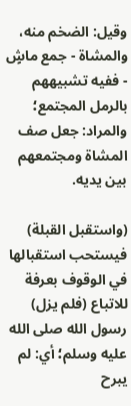وقيل: الضخم منه، والمشاة - جمع ماشٍ - ففيه تشبيههم بالرمل المجتمع؛ والمراد: جعل صف المشاة ومجتمعهم بين يديه.

(واستقبل القبلة) فيستحب استقبالها في الوقوف بعرفة للاتباع (فلم يزل) رسول الله صلى الله عليه وسلم؛ أي: لم يبرح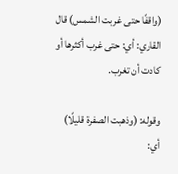(واقفًا حتى غربت الشمس) قال القاري: أي: حتى غرب أكثرها أو كادت أن تغرب.

وقوله: (وذهبت الصفرة قليلًا) أي: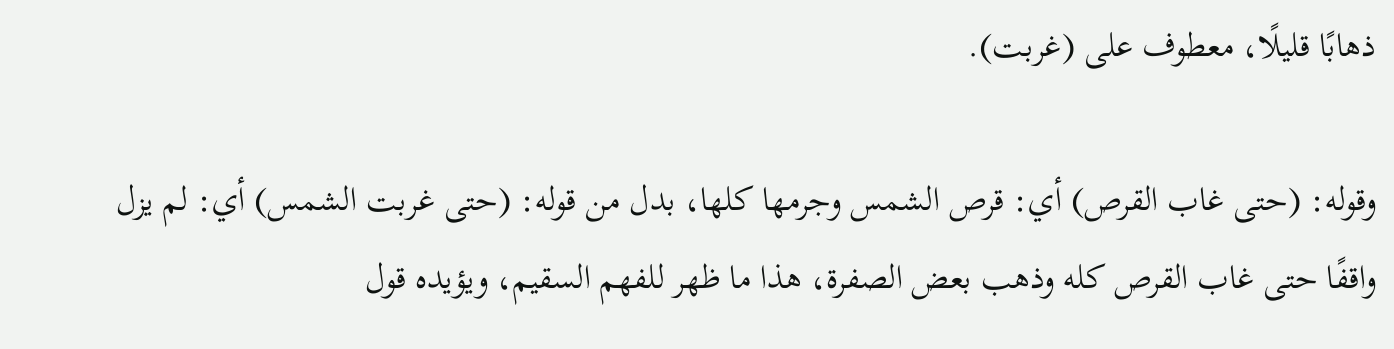ذهابًا قليلًا، معطوف على (غربت).

وقوله: (حتى غاب القرص) أي: قرص الشمس وجرمها كلها، بدل من قوله: (حتى غربت الشمس) أي: لم يزل واقفًا حتى غاب القرص كله وذهب بعض الصفرة، هذا ما ظهر للفهم السقيم، ويؤيده قول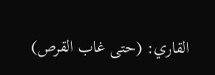القاري: (حتى غاب القرص)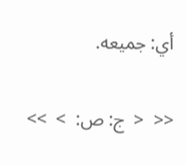أي: جميعه.

<<  <  ج: ص:  >  >>